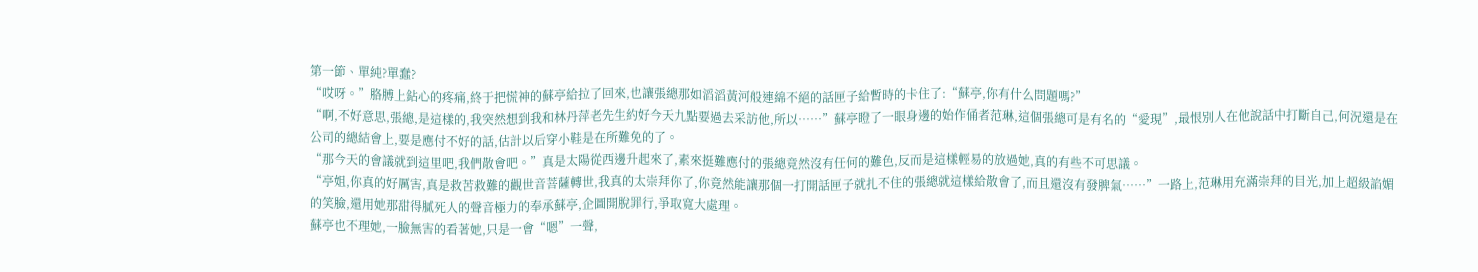第一節、單純?單蠢?
“哎呀。”胳膊上鉆心的疼痛,終于把慌神的蘇亭給拉了回來,也讓張總那如滔滔黃河般連綿不絕的話匣子給暫時的卡住了:“蘇亭,你有什么問題嗎?”
“啊,不好意思,張總,是這樣的,我突然想到我和林丹萍老先生約好今天九點要過去采訪他,所以……”蘇亭瞪了一眼身邊的始作俑者范琳,這個張總可是有名的“愛現”,最恨別人在他說話中打斷自己,何況還是在公司的總結會上,要是應付不好的話,估計以后穿小鞋是在所難免的了。
“那今天的會議就到這里吧,我們散會吧。”真是太陽從西邊升起來了,素來挺難應付的張總竟然沒有任何的難色,反而是這樣輕易的放過她,真的有些不可思議。
“亭姐,你真的好厲害,真是救苦救難的觀世音菩薩轉世,我真的太崇拜你了,你竟然能讓那個一打開話匣子就扎不住的張總就這樣給散會了,而且還沒有發脾氣……”一路上,范琳用充滿崇拜的目光,加上超級諂媚的笑臉,還用她那甜得膩死人的聲音極力的奉承蘇亭,企圖開脫罪行,爭取寬大處理。
蘇亭也不理她,一臉無害的看著她,只是一會“嗯”一聲,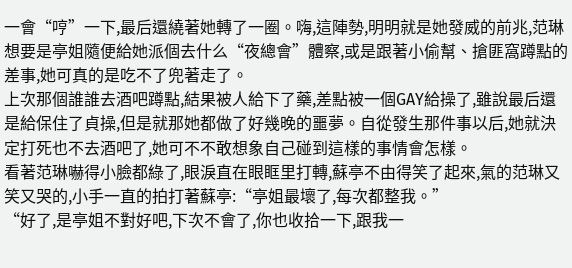一會“哼”一下,最后還繞著她轉了一圈。嗨,這陣勢,明明就是她發威的前兆,范琳想要是亭姐隨便給她派個去什么“夜總會”體察,或是跟著小偷幫、搶匪窩蹲點的差事,她可真的是吃不了兜著走了。
上次那個誰誰去酒吧蹲點,結果被人給下了藥,差點被一個GAY給操了,雖說最后還是給保住了貞操,但是就那她都做了好幾晚的噩夢。自從發生那件事以后,她就決定打死也不去酒吧了,她可不不敢想象自己碰到這樣的事情會怎樣。
看著范琳嚇得小臉都綠了,眼淚直在眼眶里打轉,蘇亭不由得笑了起來,氣的范琳又笑又哭的,小手一直的拍打著蘇亭:“亭姐最壞了,每次都整我。”
“好了,是亭姐不對好吧,下次不會了,你也收拾一下,跟我一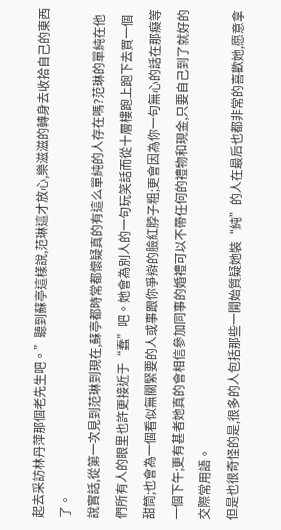起去采訪林丹萍那個老先生吧。”聽到蘇亭這樣說,范琳這才放心,樂滋滋的轉身去收拾自己的東西了。
說實話,從第一次見到范琳到現在,蘇亭都時常都懷疑真的有這么單純的人存在嗎?范琳的單純在他們所有人的眼里也許更接近于“蠢”吧。她會為別人的一句玩笑話而從十層樓跑上跑下去買一個甜筒;也會為一個看似無關緊要的人或事跟你爭辯的臉紅脖子粗;更會因為你一句無心的話在那癡等一個下午;更有甚者她真的會相信參加同事的婚禮可以不帶任何的禮物和現金,只要自己到了就好的交際常用語。
但是也很奇怪的是,很多的人包括那些一開始質疑她裝“純”的人在最后也都非常的喜歡她,愿意拿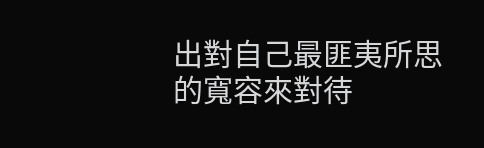出對自己最匪夷所思的寬容來對待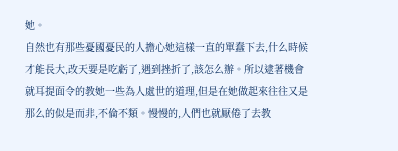她。
自然也有那些憂國憂民的人擔心她這樣一直的單蠢下去,什么時候才能長大,改天要是吃虧了,遇到挫折了,該怎么辦。所以逮著機會就耳提面令的教她一些為人處世的道理,但是在她做起來往往又是那么的似是而非,不倫不類。慢慢的,人們也就厭倦了去教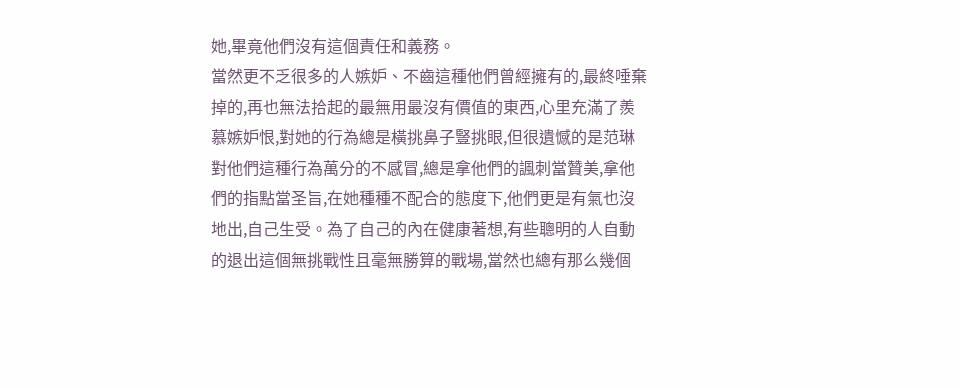她,畢竟他們沒有這個責任和義務。
當然更不乏很多的人嫉妒、不齒這種他們曾經擁有的,最終唾棄掉的,再也無法拾起的最無用最沒有價值的東西,心里充滿了羨慕嫉妒恨,對她的行為總是橫挑鼻子豎挑眼,但很遺憾的是范琳對他們這種行為萬分的不感冒,總是拿他們的諷刺當贊美,拿他們的指點當圣旨,在她種種不配合的態度下,他們更是有氣也沒地出,自己生受。為了自己的內在健康著想,有些聰明的人自動的退出這個無挑戰性且毫無勝算的戰場,當然也總有那么幾個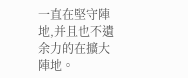一直在堅守陣地,并且也不遺余力的在擴大陣地。